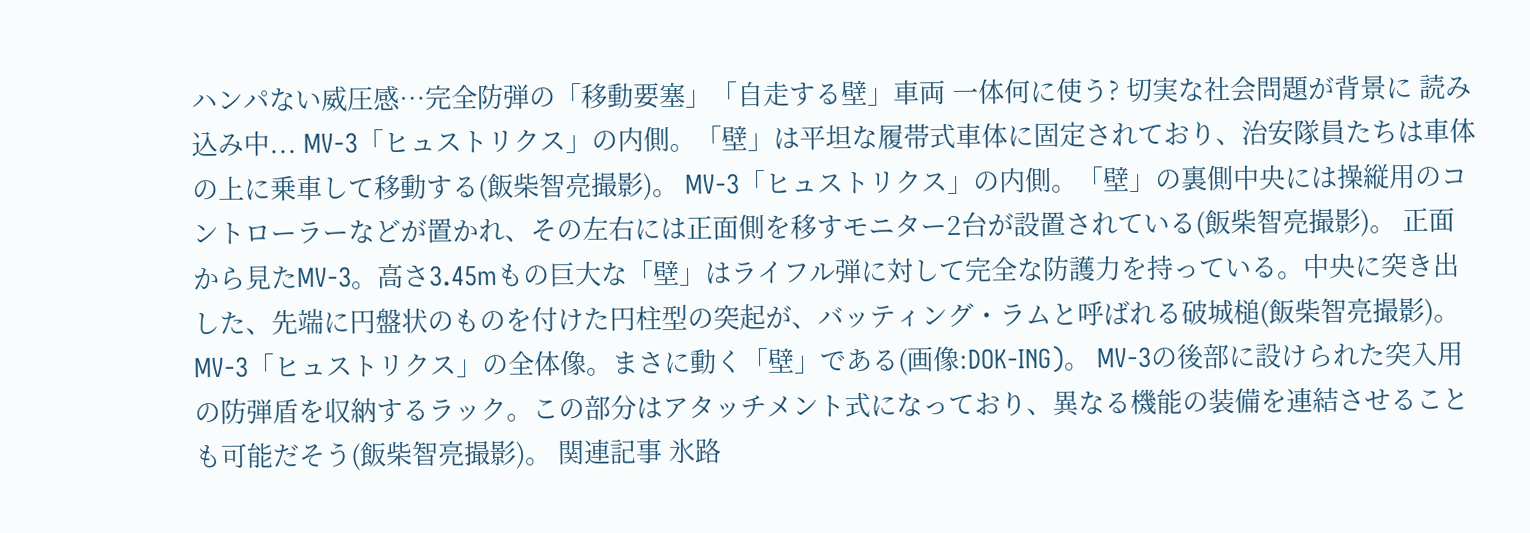ハンパない威圧感…完全防弾の「移動要塞」「自走する壁」車両 一体何に使う? 切実な社会問題が背景に 読み込み中... MV-3「ヒュストリクス」の内側。「壁」は平坦な履帯式車体に固定されており、治安隊員たちは車体の上に乗車して移動する(飯柴智亮撮影)。 MV-3「ヒュストリクス」の内側。「壁」の裏側中央には操縦用のコントローラーなどが置かれ、その左右には正面側を移すモニター2台が設置されている(飯柴智亮撮影)。 正面から見たMV-3。高さ3.45mもの巨大な「壁」はライフル弾に対して完全な防護力を持っている。中央に突き出した、先端に円盤状のものを付けた円柱型の突起が、バッティング・ラムと呼ばれる破城槌(飯柴智亮撮影)。 MV-3「ヒュストリクス」の全体像。まさに動く「壁」である(画像:DOK-ING)。 MV-3の後部に設けられた突入用の防弾盾を収納するラック。この部分はアタッチメント式になっており、異なる機能の装備を連結させることも可能だそう(飯柴智亮撮影)。 関連記事 氷路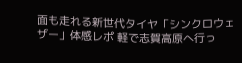面も走れる新世代タイヤ「シンクロウェザー」体感レポ 軽で志賀高原へ行っ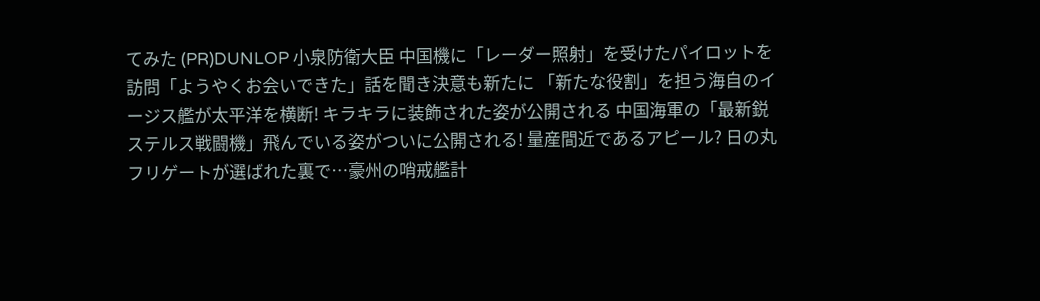てみた (PR)DUNLOP 小泉防衛大臣 中国機に「レーダー照射」を受けたパイロットを訪問「ようやくお会いできた」話を聞き決意も新たに 「新たな役割」を担う海自のイージス艦が太平洋を横断! キラキラに装飾された姿が公開される 中国海軍の「最新鋭ステルス戦闘機」飛んでいる姿がついに公開される! 量産間近であるアピール? 日の丸フリゲートが選ばれた裏で…豪州の哨戒艦計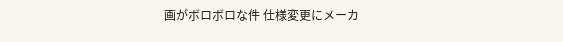画がボロボロな件 仕様変更にメーカ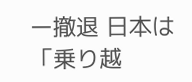ー撤退 日本は「乗り越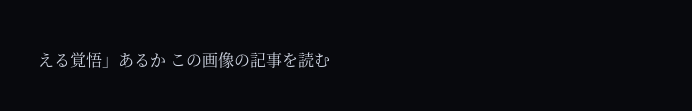える覚悟」あるか この画像の記事を読む